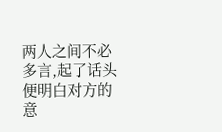两人之间不必多言,起了话头便明白对方的意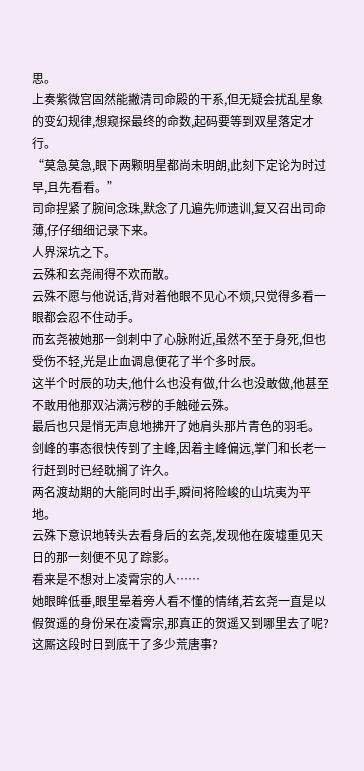思。
上奏紫微宫固然能撇清司命殿的干系,但无疑会扰乱星象的变幻规律,想窥探最终的命数,起码要等到双星落定才行。
“莫急莫急,眼下两颗明星都尚未明朗,此刻下定论为时过早,且先看看。”
司命捏紧了腕间念珠,默念了几遍先师遗训,复又召出司命薄,仔仔细细记录下来。
人界深坑之下。
云殊和玄尧闹得不欢而散。
云殊不愿与他说话,背对着他眼不见心不烦,只觉得多看一眼都会忍不住动手。
而玄尧被她那一剑刺中了心脉附近,虽然不至于身死,但也受伤不轻,光是止血调息便花了半个多时辰。
这半个时辰的功夫,他什么也没有做,什么也没敢做,他甚至不敢用他那双沾满污秽的手触碰云殊。
最后也只是悄无声息地拂开了她肩头那片青色的羽毛。
剑峰的事态很快传到了主峰,因着主峰偏远,掌门和长老一行赶到时已经耽搁了许久。
两名渡劫期的大能同时出手,瞬间将险峻的山坑夷为平地。
云殊下意识地转头去看身后的玄尧,发现他在废墟重见天日的那一刻便不见了踪影。
看来是不想对上凌霄宗的人……
她眼眸低垂,眼里晕着旁人看不懂的情绪,若玄尧一直是以假贺遥的身份呆在凌霄宗,那真正的贺遥又到哪里去了呢?
这厮这段时日到底干了多少荒唐事?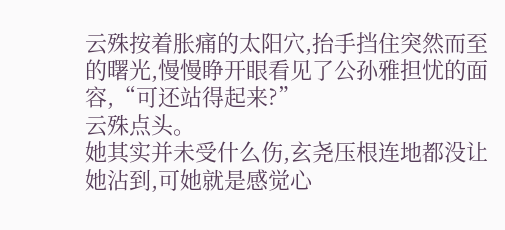云殊按着胀痛的太阳穴,抬手挡住突然而至的曙光,慢慢睁开眼看见了公孙雅担忧的面容,“可还站得起来?”
云殊点头。
她其实并未受什么伤,玄尧压根连地都没让她沾到,可她就是感觉心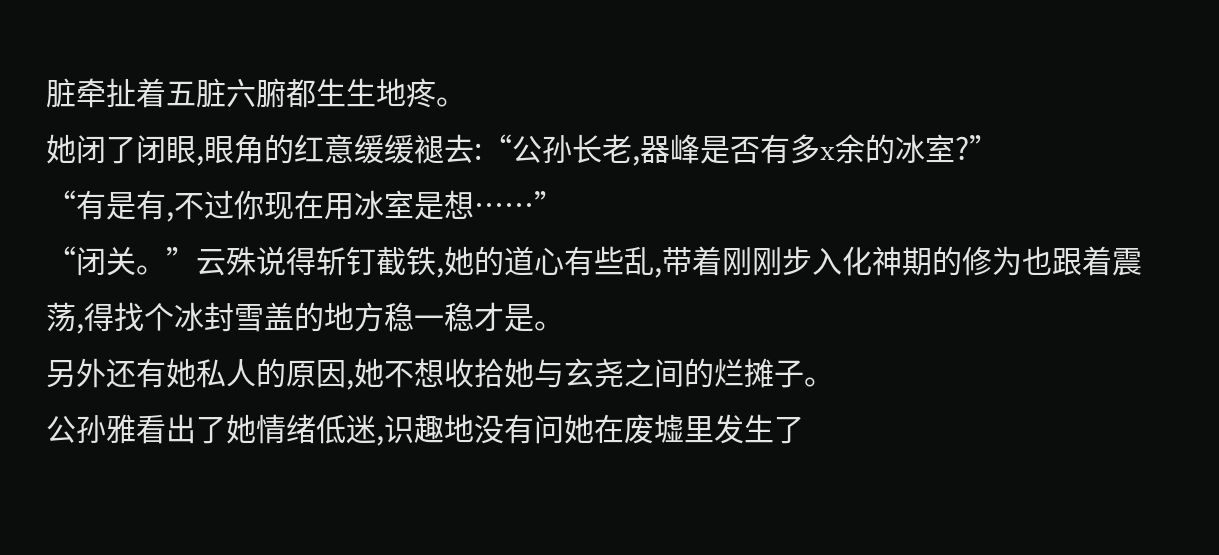脏牵扯着五脏六腑都生生地疼。
她闭了闭眼,眼角的红意缓缓褪去:“公孙长老,器峰是否有多x余的冰室?”
“有是有,不过你现在用冰室是想……”
“闭关。”云殊说得斩钉截铁,她的道心有些乱,带着刚刚步入化神期的修为也跟着震荡,得找个冰封雪盖的地方稳一稳才是。
另外还有她私人的原因,她不想收拾她与玄尧之间的烂摊子。
公孙雅看出了她情绪低迷,识趣地没有问她在废墟里发生了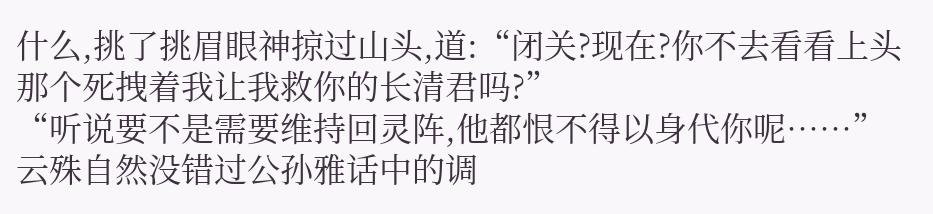什么,挑了挑眉眼神掠过山头,道:“闭关?现在?你不去看看上头那个死拽着我让我救你的长清君吗?”
“听说要不是需要维持回灵阵,他都恨不得以身代你呢……”
云殊自然没错过公孙雅话中的调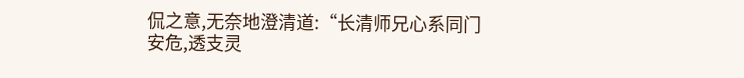侃之意,无奈地澄清道:“长清师兄心系同门安危,透支灵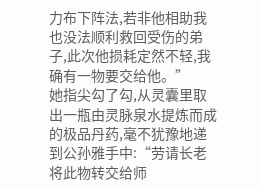力布下阵法,若非他相助我也没法顺利救回受伤的弟子,此次他损耗定然不轻,我确有一物要交给他。”
她指尖勾了勾,从灵囊里取出一瓶由灵脉泉水提炼而成的极品丹药,毫不犹豫地递到公孙雅手中:“劳请长老将此物转交给师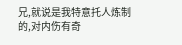兄,就说是我特意托人炼制的,对内伤有奇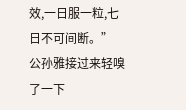效,一日服一粒,七日不可间断。”
公孙雅接过来轻嗅了一下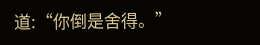道:“你倒是舍得。”